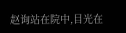赵询站在院中,目光在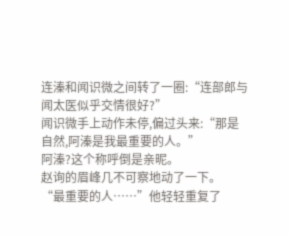连溱和闻识微之间转了一圈:“连部郎与闻太医似乎交情很好?”
闻识微手上动作未停,偏过头来:“那是自然,阿溱是我最重要的人。”
阿溱?这个称呼倒是亲昵。
赵询的眉峰几不可察地动了一下。
“最重要的人……”他轻轻重复了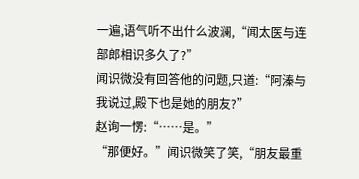一遍,语气听不出什么波澜,“闻太医与连部郎相识多久了?”
闻识微没有回答他的问题,只道:“阿溱与我说过,殿下也是她的朋友?”
赵询一愣:“……是。”
“那便好。”闻识微笑了笑,“朋友最重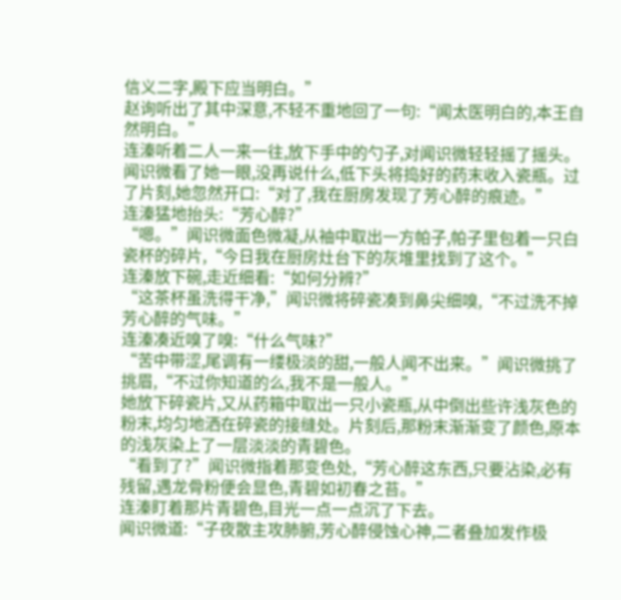信义二字,殿下应当明白。”
赵询听出了其中深意,不轻不重地回了一句:“闻太医明白的,本王自然明白。”
连溱听着二人一来一往,放下手中的勺子,对闻识微轻轻摇了摇头。
闻识微看了她一眼,没再说什么,低下头将捣好的药末收入瓷瓶。过了片刻,她忽然开口:“对了,我在厨房发现了芳心醉的痕迹。”
连溱猛地抬头:“芳心醉?”
“嗯。”闻识微面色微凝,从袖中取出一方帕子,帕子里包着一只白瓷杯的碎片,“今日我在厨房灶台下的灰堆里找到了这个。”
连溱放下碗,走近细看:“如何分辨?”
“这茶杯虽洗得干净,”闻识微将碎瓷凑到鼻尖细嗅,“不过洗不掉芳心醉的气味。”
连溱凑近嗅了嗅:“什么气味?”
“苦中带涩,尾调有一缕极淡的甜,一般人闻不出来。”闻识微挑了挑眉,“不过你知道的么,我不是一般人。”
她放下碎瓷片,又从药箱中取出一只小瓷瓶,从中倒出些许浅灰色的粉末,均匀地洒在碎瓷的接缝处。片刻后,那粉末渐渐变了颜色,原本的浅灰染上了一层淡淡的青碧色。
“看到了?”闻识微指着那变色处,“芳心醉这东西,只要沾染,必有残留,遇龙骨粉便会显色,青碧如初春之苔。”
连溱盯着那片青碧色,目光一点一点沉了下去。
闻识微道:“子夜散主攻肺腑,芳心醉侵蚀心神,二者叠加发作极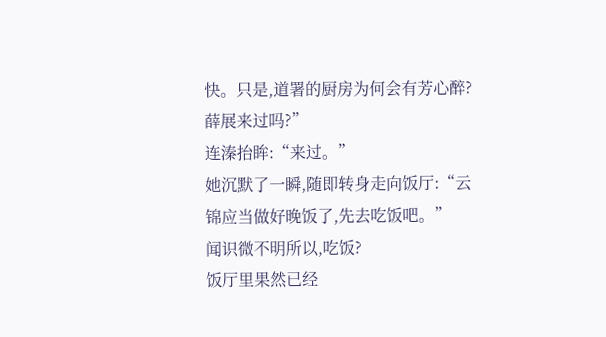快。只是,道署的厨房为何会有芳心醉?薛展来过吗?”
连溱抬眸:“来过。”
她沉默了一瞬,随即转身走向饭厅:“云锦应当做好晚饭了,先去吃饭吧。”
闻识微不明所以,吃饭?
饭厅里果然已经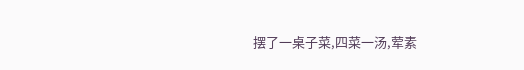摆了一桌子菜,四菜一汤,荤素